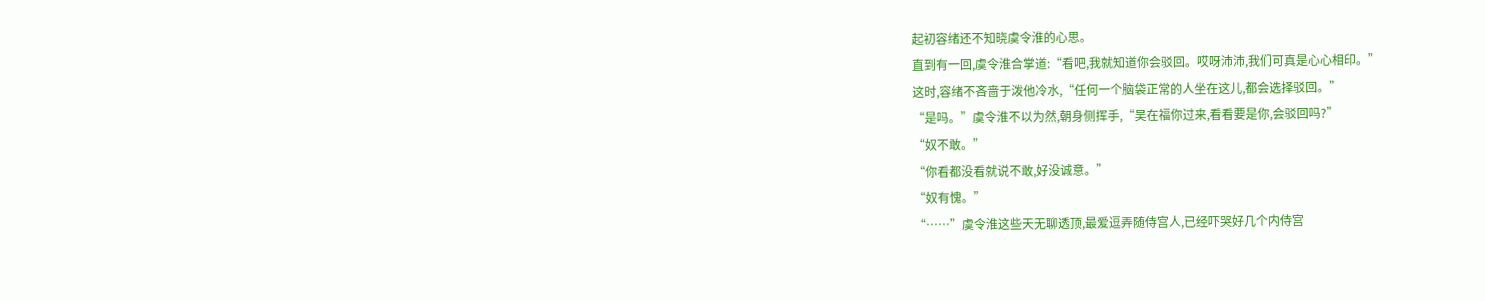起初容绪还不知晓虞令淮的心思。
直到有一回,虞令淮合掌道:“看吧,我就知道你会驳回。哎呀沛沛,我们可真是心心相印。”
这时,容绪不吝啬于泼他冷水,“任何一个脑袋正常的人坐在这儿,都会选择驳回。”
“是吗。”虞令淮不以为然,朝身侧挥手,“吴在福你过来,看看要是你,会驳回吗?”
“奴不敢。”
“你看都没看就说不敢,好没诚意。”
“奴有愧。”
“……”虞令淮这些天无聊透顶,最爱逗弄随侍宫人,已经吓哭好几个内侍宫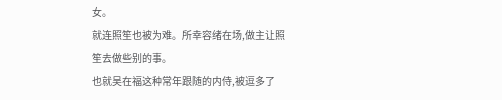女。
就连照笙也被为难。所幸容绪在场,做主让照笙去做些别的事。
也就吴在福这种常年跟随的内侍,被逗多了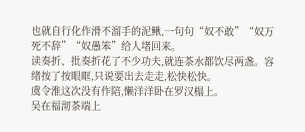也就自行化作滑不溜手的泥鳅,一句句“奴不敢”“奴万死不辞”“奴愚笨”给人堵回来。
读奏折、批奏折花了不少功夫,就连茶水都饮尽两盏。容绪按了按眼眶,只说要出去走走,松快松快。
虞令淮这次没有作陪,懒洋洋卧在罗汉榻上。
吴在福沏茶端上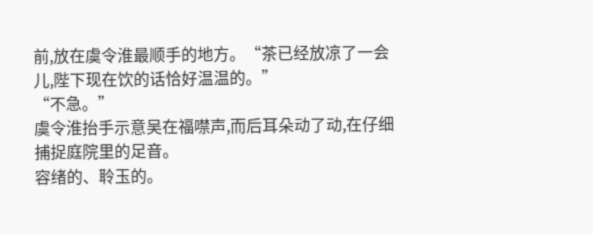前,放在虞令淮最顺手的地方。“茶已经放凉了一会儿,陛下现在饮的话恰好温温的。”
“不急。”
虞令淮抬手示意吴在福噤声,而后耳朵动了动,在仔细捕捉庭院里的足音。
容绪的、聆玉的。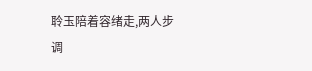聆玉陪着容绪走,两人步调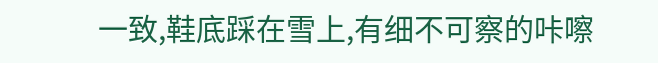一致,鞋底踩在雪上,有细不可察的咔嚓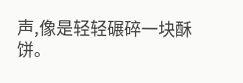声,像是轻轻碾碎一块酥饼。